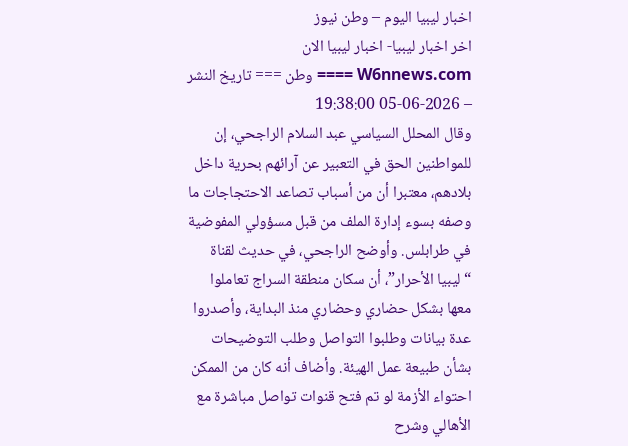اخبار ليبيا اليوم – وطن نيوز
اخر اخبار ليبيا- اخبار ليبيا الان
W6nnews.com ==== وطن === تاريخ النشر – 2026-06-05 19:38:00
وقال المحلل السياسي عبد السلام الراجحي، إن للمواطنين الحق في التعبير عن آرائهم بحرية داخل بلادهم، معتبرا أن من أسباب تصاعد الاحتجاجات ما وصفه بسوء إدارة الملف من قبل مسؤولي المفوضية في طرابلس. وأوضح الراجحي، في حديث لقناة “ليبيا الأحرار”، أن سكان منطقة السراج تعاملوا معها بشكل حضاري وحضاري منذ البداية، وأصدروا عدة بيانات وطلبوا التواصل وطلب التوضيحات بشأن طبيعة عمل الهيئة. وأضاف أنه كان من الممكن احتواء الأزمة لو تم فتح قنوات تواصل مباشرة مع الأهالي وشرح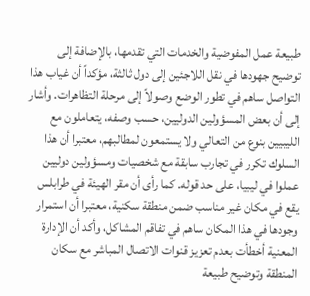طبيعة عمل المفوضية والخدمات التي تقدمها، بالإضافة إلى توضيح جهودها في نقل اللاجئين إلى دول ثالثة، مؤكداً أن غياب هذا التواصل ساهم في تطور الوضع وصولاً إلى مرحلة التظاهرات. وأشار إلى أن بعض المسؤولين الدوليين، حسب وصفه، يتعاملون مع الليبيين بنوع من التعالي ولا يستمعون لمطالبهم، معتبرا أن هذا السلوك تكرر في تجارب سابقة مع شخصيات ومسؤولين دوليين عملوا في ليبيا، على حد قوله. كما رأى أن مقر الهيئة في طرابلس يقع في مكان غير مناسب ضمن منطقة سكنية، معتبرا أن استمرار وجودها في هذا المكان ساهم في تفاقم المشاكل، وأكد أن الإدارة المعنية أخطأت بعدم تعزيز قنوات الاتصال المباشر مع سكان المنطقة وتوضيح طبيعة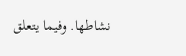نشاطها. وفيما يتعلق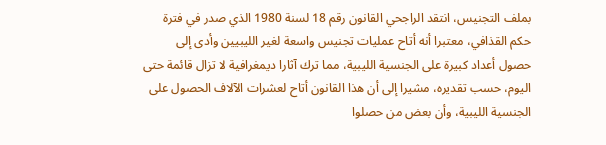بملف التجنيس، انتقد الراجحي القانون رقم 18 لسنة 1980 الذي صدر في فترة حكم القذافي، معتبرا أنه أتاح عمليات تجنيس واسعة لغير الليبيين وأدى إلى حصول أعداد كبيرة على الجنسية الليبية، مما ترك آثارا ديمغرافية لا تزال قائمة حتى اليوم، حسب تقديره، مشيرا إلى أن هذا القانون أتاح لعشرات الآلاف الحصول على الجنسية الليبية، وأن بعض من حصلوا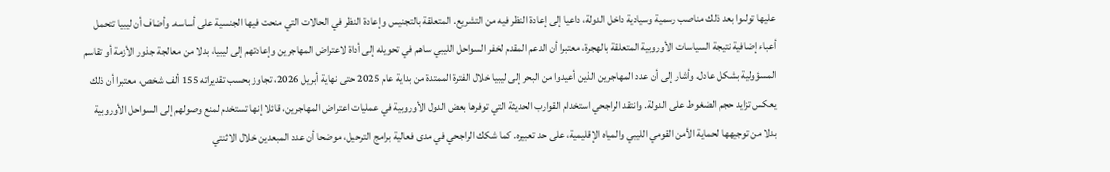عليها تولىوا بعد ذلك مناصب رسمية وسيادية داخل الدولة، داعيا إلى إعادة النظر فيه من التشريع. المتعلقة بالتجنيس وإعادة النظر في الحالات التي منحت فيها الجنسية على أساسه. وأضاف أن ليبيا تتحمل أعباء إضافية نتيجة السياسات الأوروبية المتعلقة بالهجرة، معتبرا أن الدعم المقدم لخفر السواحل الليبي ساهم في تحويله إلى أداة لاعتراض المهاجرين وإعادتهم إلى ليبيا، بدلا من معالجة جذور الأزمة أو تقاسم المسؤولية بشكل عادل. وأشار إلى أن عدد المهاجرين الذين أعيدوا من البحر إلى ليبيا خلال الفترة الممتدة من بداية عام 2025 حتى نهاية أبريل 2026، تجاوز بحسب تقديراته 155 ألف شخص، معتبرا أن ذلك يعكس تزايد حجم الضغوط على الدولة. وانتقد الراجحي استخدام القوارب الحديثة التي توفرها بعض الدول الأوروبية في عمليات اعتراض المهاجرين، قائلا إنها تستخدم لمنع وصولهم إلى السواحل الأوروبية بدلا من توجيهها لحماية الأمن القومي الليبي والمياه الإقليمية، على حد تعبيره. كما شكك الراجحي في مدى فعالية برامج الترحيل، موضحا أن عدد المبعدين خلال الاثنتي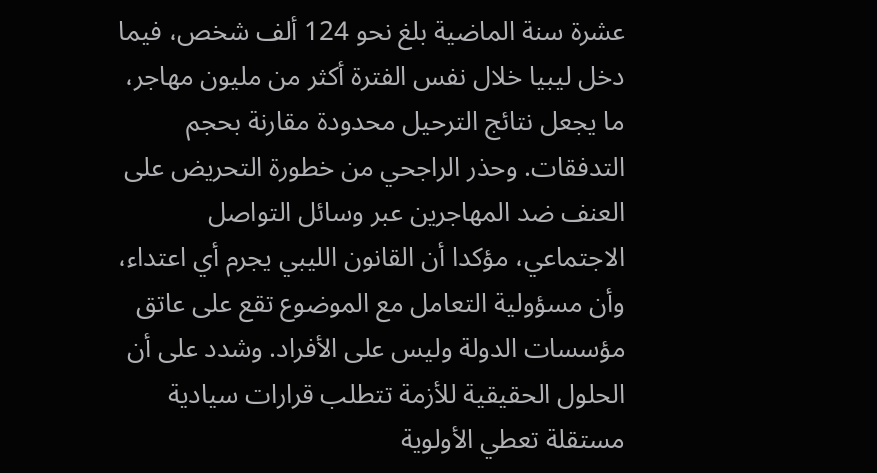عشرة سنة الماضية بلغ نحو 124 ألف شخص، فيما دخل ليبيا خلال نفس الفترة أكثر من مليون مهاجر، ما يجعل نتائج الترحيل محدودة مقارنة بحجم التدفقات. وحذر الراجحي من خطورة التحريض على العنف ضد المهاجرين عبر وسائل التواصل الاجتماعي، مؤكدا أن القانون الليبي يجرم أي اعتداء، وأن مسؤولية التعامل مع الموضوع تقع على عاتق مؤسسات الدولة وليس على الأفراد. وشدد على أن الحلول الحقيقية للأزمة تتطلب قرارات سيادية مستقلة تعطي الأولوية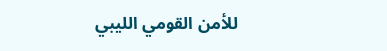للأمن القومي الليبي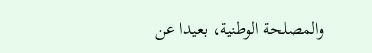والمصلحة الوطنية، بعيدا عن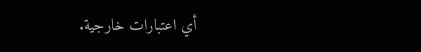أي اعتبارات خارجية.